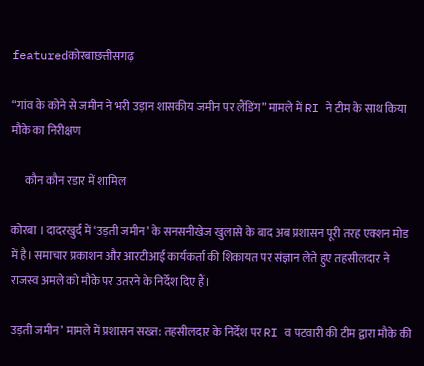featuredकोरबाछत्तीसगढ़

“गांव के कोने से जमीन ने भरी उड़ान शासकीय जमीन पर लैंडिंग” मामले में RI ने टीम के साथ किया मौके का निरीक्षण

      कौन कौन रडार में शामिल

कोरबा । दादरखुर्द में ‘उड़ती जमीन’ के सनसनीखेज खुलासे के बाद अब प्रशासन पूरी तरह एक्शन मोड में है। समाचार प्रकाशन और आरटीआई कार्यकर्ता की शिकायत पर संज्ञान लेते हुए तहसीलदार ने राजस्व अमले को मौके पर उतरने के निर्देश दिए हैं।

उड़ती जमीन’ मामले में प्रशासन सख्त: तहसीलदार के निर्देश पर RI व पटवारी की टीम द्वारा मौके की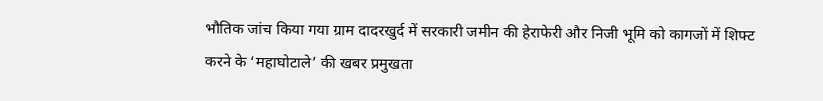भौतिक जांच किया गया ग्राम दादरखुर्द में सरकारी जमीन की हेराफेरी और निजी भूमि को कागजों में शिफ्ट करने के ‘महाघोटाले’ की खबर प्रमुखता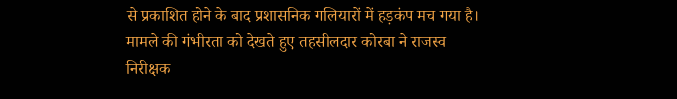से प्रकाशित होने के बाद प्रशासनिक गलियारों में हड़कंप मच गया है। मामले की गंभीरता को देखते हुए तहसीलदार कोरबा ने राजस्व निरीक्षक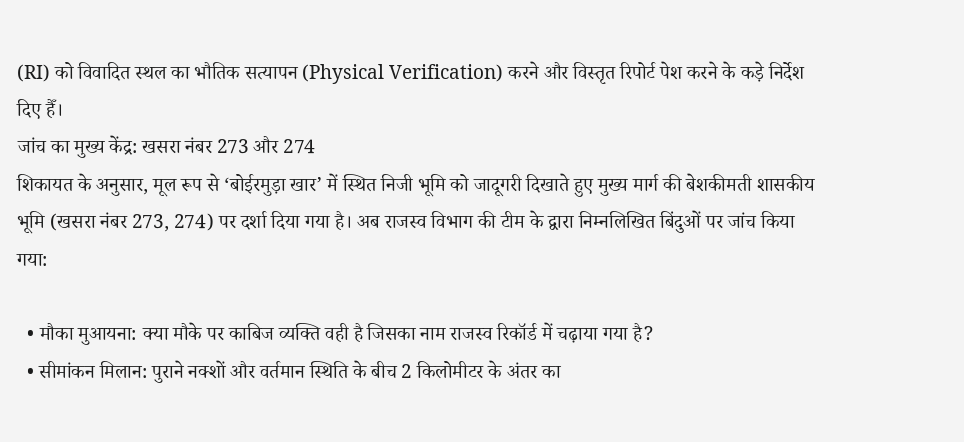(RI) को विवादित स्थल का भौतिक सत्यापन (Physical Verification) करने और विस्तृत रिपोर्ट पेश करने के कड़े निर्देश दिए हैँ।
जांच का मुख्य केंद्र: खसरा नंबर 273 और 274
शिकायत के अनुसार, मूल रूप से ‘बोईरमुड़ा खार’ में स्थित निजी भूमि को जादूगरी दिखाते हुए मुख्य मार्ग की बेशकीमती शासकीय भूमि (खसरा नंबर 273, 274) पर दर्शा दिया गया है। अब राजस्व विभाग की टीम के द्वारा निम्नलिखित बिंदुओं पर जांच किया गया:

  • मौका मुआयना: क्या मौके पर काबिज व्यक्ति वही है जिसका नाम राजस्व रिकॉर्ड में चढ़ाया गया है?
  • सीमांकन मिलान: पुराने नक्शों और वर्तमान स्थिति के बीच 2 किलोमीटर के अंतर का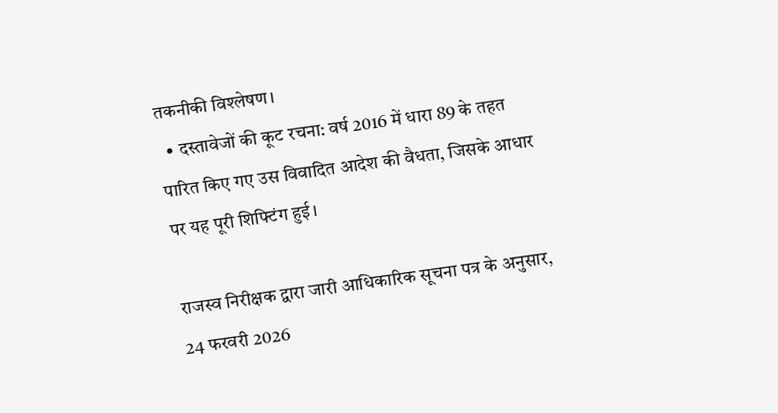तकनीकी विश्लेषण।
  • दस्तावेजों की कूट रचना: वर्ष 2016 में धारा 89 के तहत पारित किए गए उस विवादित आदेश की वैधता, जिसके आधार पर यह पूरी शिफ्टिंग हुई।

राजस्व निरीक्षक द्वारा जारी आधिकारिक सूचना पत्र के अनुसार, 24 फरवरी 2026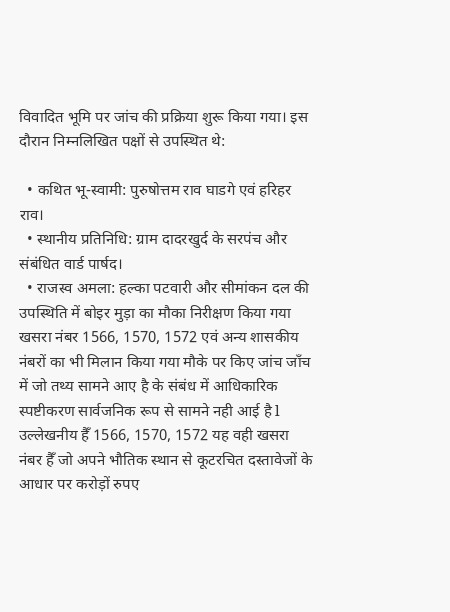विवादित भूमि पर जांच की प्रक्रिया शुरू किया गया। इस दौरान निम्नलिखित पक्षों से उपस्थित थे:

  • कथित भू-स्वामी: पुरुषोत्तम राव घाडगे एवं हरिहर राव।
  • स्थानीय प्रतिनिधि: ग्राम दादरखुर्द के सरपंच और संबंधित वार्ड पार्षद।
  • राजस्व अमला: हल्का पटवारी और सीमांकन दल की उपस्थिति में बोइर मुड़ा का मौका निरीक्षण किया गया खसरा नंबर 1566, 1570, 1572 एवं अन्य शासकीय नंबरों का भी मिलान किया गया मौके पर किए जांच जाँच में जो तथ्य सामने आए है के संबंध में आधिकारिक स्पष्टीकरण सार्वजनिक रूप से सामने नही आई है l उल्लेखनीय हैँ 1566, 1570, 1572 यह वही खसरा नंबर हैँ जो अपने भौतिक स्थान से कूटरचित दस्तावेजों के आधार पर करोड़ों रुपए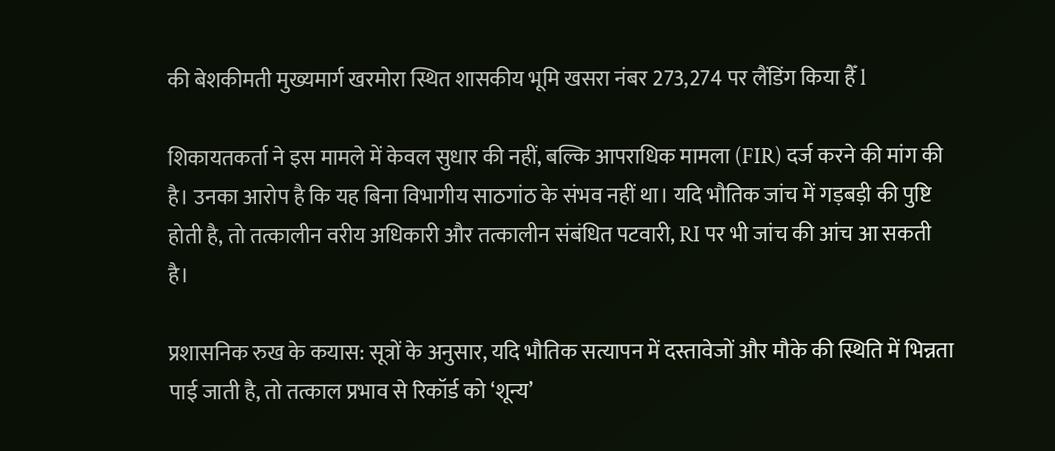की बेशकीमती मुख्यमार्ग खरमोरा स्थित शासकीय भूमि खसरा नंबर 273,274 पर लैंडिंग किया हैँ l

शिकायतकर्ता ने इस मामले में केवल सुधार की नहीं, बल्कि आपराधिक मामला (FIR) दर्ज करने की मांग की है। उनका आरोप है कि यह बिना विभागीय साठगांठ के संभव नहीं था। यदि भौतिक जांच में गड़बड़ी की पुष्टि होती है, तो तत्कालीन वरीय अधिकारी और तत्कालीन संबंधित पटवारी, RI पर भी जांच की आंच आ सकती है।

प्रशासनिक रुख के कयास: सूत्रों के अनुसार, यदि भौतिक सत्यापन में दस्तावेजों और मौके की स्थिति में भिन्नता पाई जाती है, तो तत्काल प्रभाव से रिकॉर्ड को ‘शून्य’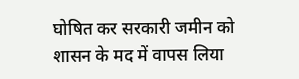घोषित कर सरकारी जमीन को शासन के मद में वापस लिया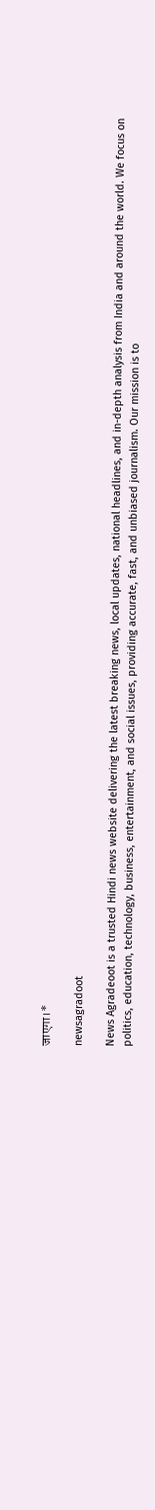जाएगा।*

newsagradoot

News Agradeoot is a trusted Hindi news website delivering the latest breaking news, local updates, national headlines, and in-depth analysis from India and around the world. We focus on politics, education, technology, business, entertainment, and social issues, providing accurate, fast, and unbiased journalism. Our mission is to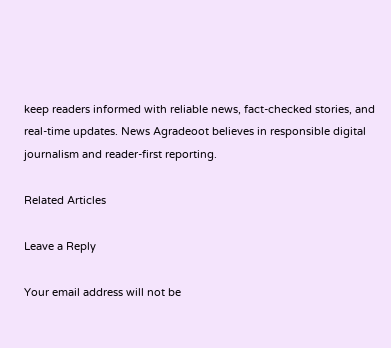keep readers informed with reliable news, fact-checked stories, and real-time updates. News Agradeoot believes in responsible digital journalism and reader-first reporting.

Related Articles

Leave a Reply

Your email address will not be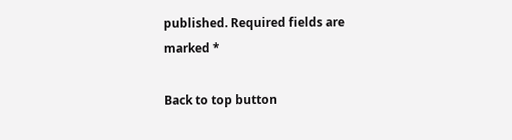published. Required fields are marked *

Back to top button